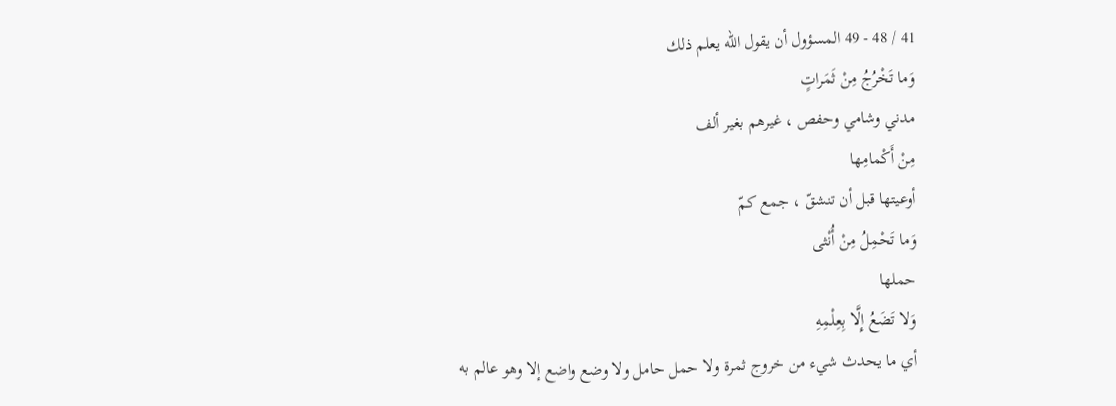41 / 48 - 49 المسؤول أن يقول اللّه يعلم ذلك
وَما تَخْرُجُ مِنْ ثَمَراتٍ
مدني وشامي وحفص ، غيرهم بغير ألف
مِنْ أَكْمامِها
أوعيتها قبل أن تنشقّ ، جمع كمّ
وَما تَحْمِلُ مِنْ أُنْثى
حملها
وَلا تَضَعُ إِلَّا بِعِلْمِهِ
أي ما يحدث شيء من خروج ثمرة ولا حمل حامل ولا وضع واضع إلا وهو عالم به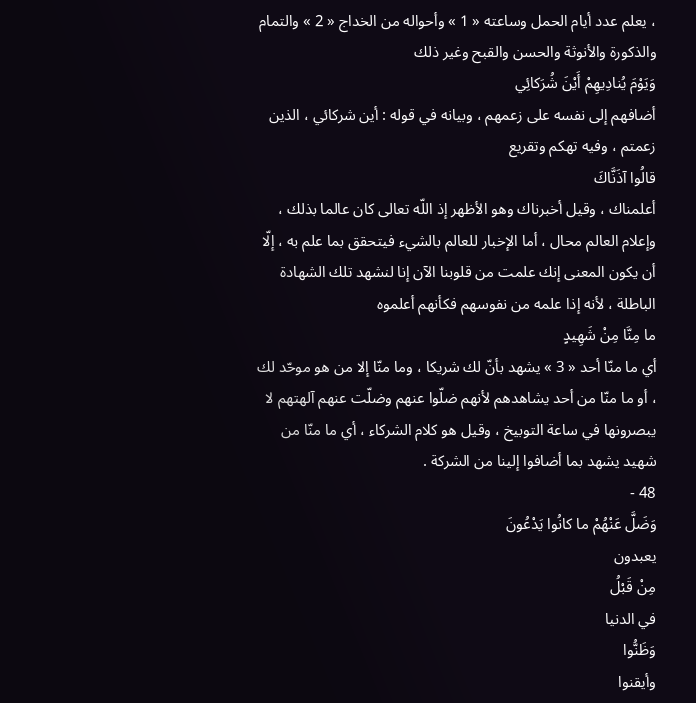، يعلم عدد أيام الحمل وساعته « 1 » وأحواله من الخداج « 2 » والتمام والذكورة والأنوثة والحسن والقبح وغير ذلك
وَيَوْمَ يُنادِيهِمْ أَيْنَ شُرَكائِي
أضافهم إلى نفسه على زعمهم ، وبيانه في قوله : أين شركائي ، الذين زعمتم ، وفيه تهكم وتقريع
قالُوا آذَنَّاكَ
أعلمناك ، وقيل أخبرناك وهو الأظهر إذ اللّه تعالى كان عالما بذلك ، وإعلام العالم محال ، أما الإخبار للعالم بالشيء فيتحقق بما علم به ، إلّا أن يكون المعنى إنك علمت من قلوبنا الآن إنا لنشهد تلك الشهادة الباطلة ، لأنه إذا علمه من نفوسهم فكأنهم أعلموه
ما مِنَّا مِنْ شَهِيدٍ
أي ما منّا أحد « 3 » يشهد بأنّ لك شريكا ، وما منّا إلا من هو موحّد لك ، أو ما منّا من أحد يشاهدهم لأنهم ضلّوا عنهم وضلّت عنهم آلهتهم لا يبصرونها في ساعة التوبيخ ، وقيل هو كلام الشركاء ، أي ما منّا من شهيد يشهد بما أضافوا إلينا من الشركة .
48 -
وَضَلَّ عَنْهُمْ ما كانُوا يَدْعُونَ
يعبدون
مِنْ قَبْلُ
في الدنيا
وَظَنُّوا
وأيقنوا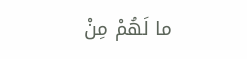ما لَهُمْ مِنْ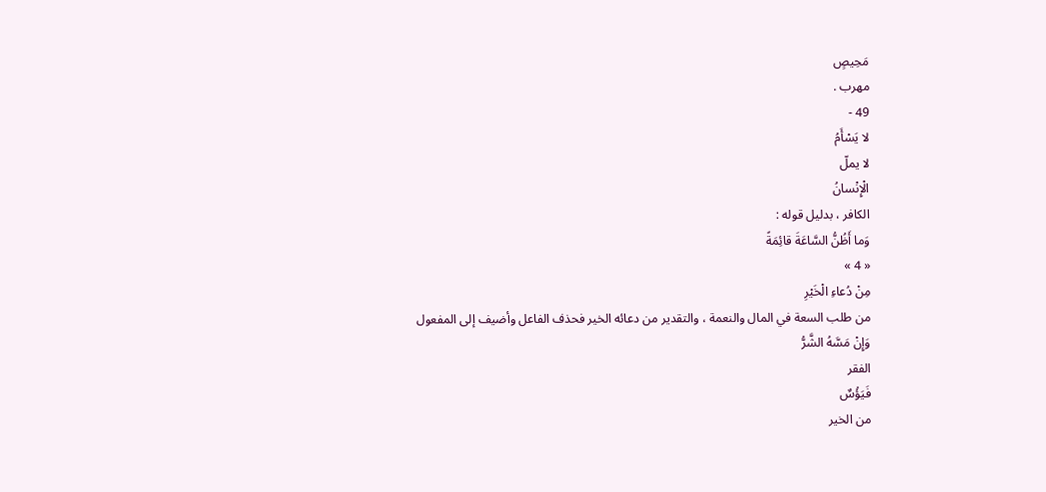مَحِيصٍ
مهرب .
49 -
لا يَسْأَمُ
لا يملّ
الْإِنْسانُ
الكافر ، بدليل قوله :
وَما أَظُنُّ السَّاعَةَ قائِمَةً
« 4 »
مِنْ دُعاءِ الْخَيْرِ
من طلب السعة في المال والنعمة ، والتقدير من دعائه الخير فحذف الفاعل وأضيف إلى المفعول
وَإِنْ مَسَّهُ الشَّرُّ
الفقر
فَيَؤُسٌ
من الخير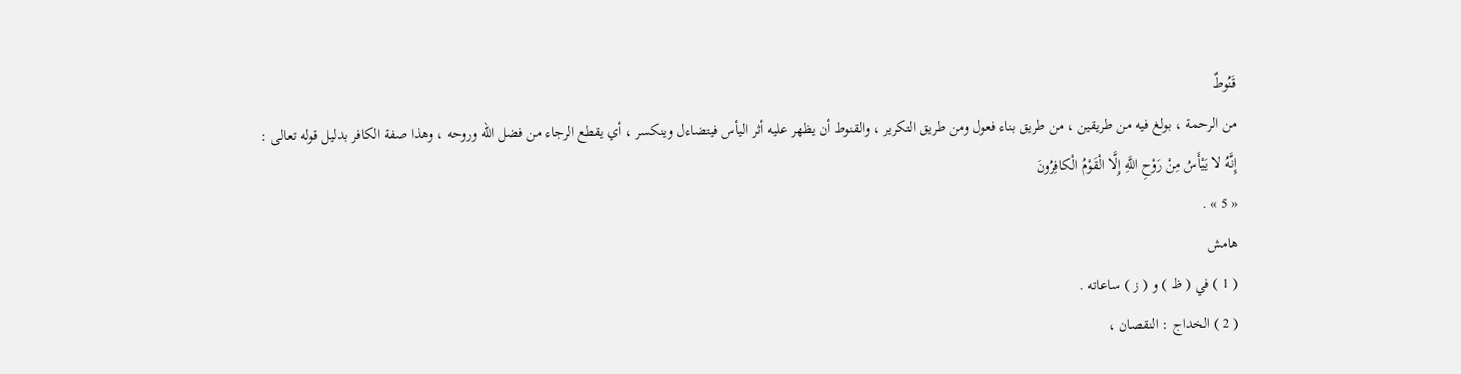قَنُوطٌ
من الرحمة ، بولغ فيه من طريقين ، من طريق بناء فعول ومن طريق التكرير ، والقنوط أن يظهر عليه أثر اليأس فيتضاءل وينكسر ، أي يقطع الرجاء من فضل اللّه وروحه ، وهذا صفة الكافر بدليل قوله تعالى :
إِنَّهُ لا يَيْأَسُ مِنْ رَوْحِ اللَّهِ إِلَّا الْقَوْمُ الْكافِرُونَ
« 5 » .
هامش
( 1 ) في ( ظ ) و ( ز ) ساعاته .
( 2 ) الخداج : النقصان ،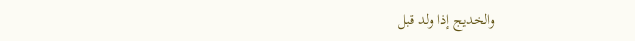والخديج إذا ولد قبل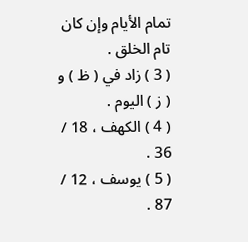تمام الأيام وإن كان تام الخلق .
( 3 ) زاد في ( ظ ) و ( ز ) اليوم .
( 4 ) الكهف ، 18 / 36 .
( 5 ) يوسف ، 12 / 87 .